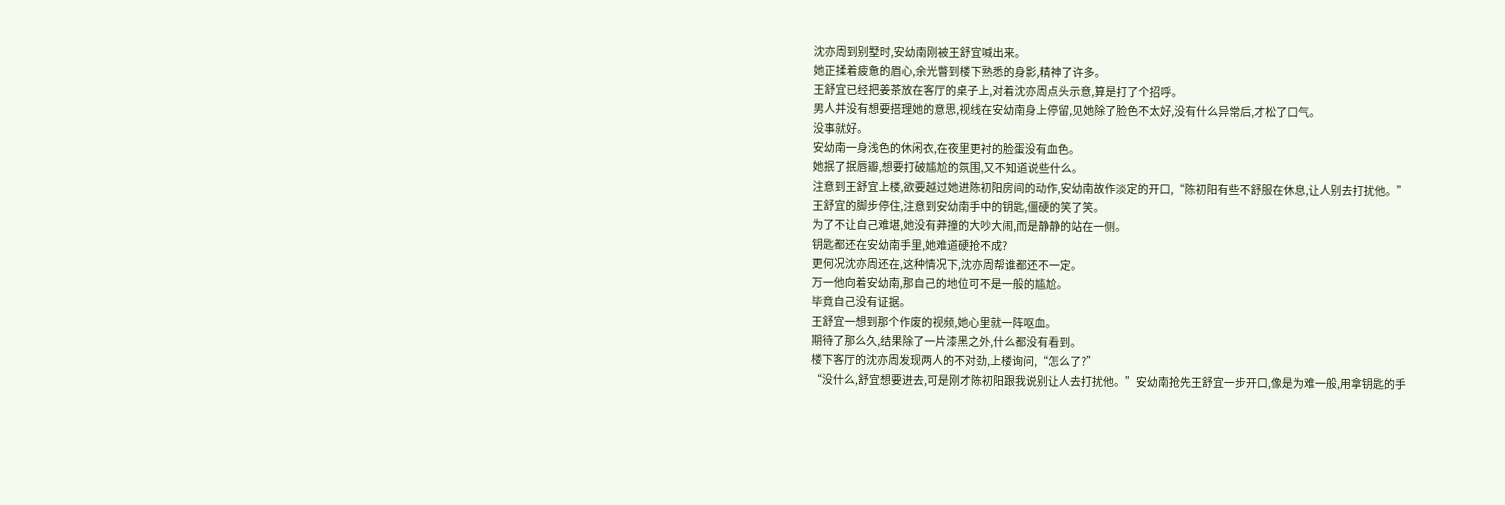沈亦周到别墅时,安幼南刚被王舒宜喊出来。
她正揉着疲惫的眉心,余光瞥到楼下熟悉的身影,精神了许多。
王舒宜已经把姜茶放在客厅的桌子上,对着沈亦周点头示意,算是打了个招呼。
男人并没有想要搭理她的意思,视线在安幼南身上停留,见她除了脸色不太好,没有什么异常后,才松了口气。
没事就好。
安幼南一身浅色的休闲衣,在夜里更衬的脸蛋没有血色。
她抿了抿唇瓣,想要打破尴尬的氛围,又不知道说些什么。
注意到王舒宜上楼,欲要越过她进陈初阳房间的动作,安幼南故作淡定的开口,“陈初阳有些不舒服在休息,让人别去打扰他。”
王舒宜的脚步停住,注意到安幼南手中的钥匙,僵硬的笑了笑。
为了不让自己难堪,她没有莽撞的大吵大闹,而是静静的站在一侧。
钥匙都还在安幼南手里,她难道硬抢不成?
更何况沈亦周还在,这种情况下,沈亦周帮谁都还不一定。
万一他向着安幼南,那自己的地位可不是一般的尴尬。
毕竟自己没有证据。
王舒宜一想到那个作废的视频,她心里就一阵呕血。
期待了那么久,结果除了一片漆黑之外,什么都没有看到。
楼下客厅的沈亦周发现两人的不对劲,上楼询问,“怎么了?”
“没什么,舒宜想要进去,可是刚才陈初阳跟我说别让人去打扰他。”安幼南抢先王舒宜一步开口,像是为难一般,用拿钥匙的手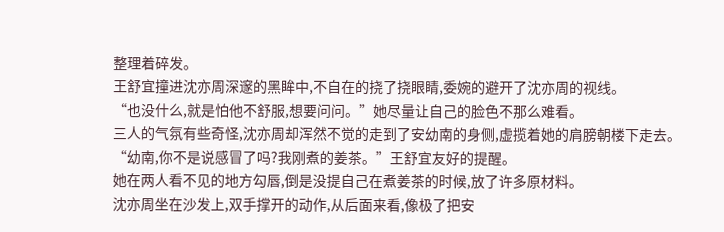整理着碎发。
王舒宜撞进沈亦周深邃的黑眸中,不自在的挠了挠眼睛,委婉的避开了沈亦周的视线。
“也没什么,就是怕他不舒服,想要问问。”她尽量让自己的脸色不那么难看。
三人的气氛有些奇怪,沈亦周却浑然不觉的走到了安幼南的身侧,虚揽着她的肩膀朝楼下走去。
“幼南,你不是说感冒了吗?我刚煮的姜茶。”王舒宜友好的提醒。
她在两人看不见的地方勾唇,倒是没提自己在煮姜茶的时候,放了许多原材料。
沈亦周坐在沙发上,双手撑开的动作,从后面来看,像极了把安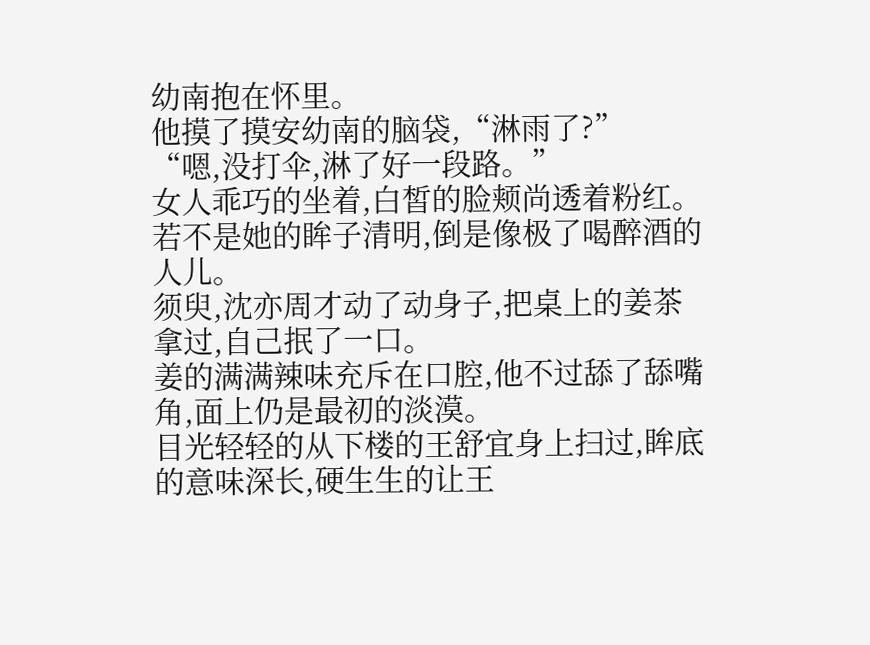幼南抱在怀里。
他摸了摸安幼南的脑袋,“淋雨了?”
“嗯,没打伞,淋了好一段路。”
女人乖巧的坐着,白皙的脸颊尚透着粉红。
若不是她的眸子清明,倒是像极了喝醉酒的人儿。
须臾,沈亦周才动了动身子,把桌上的姜茶拿过,自己抿了一口。
姜的满满辣味充斥在口腔,他不过舔了舔嘴角,面上仍是最初的淡漠。
目光轻轻的从下楼的王舒宜身上扫过,眸底的意味深长,硬生生的让王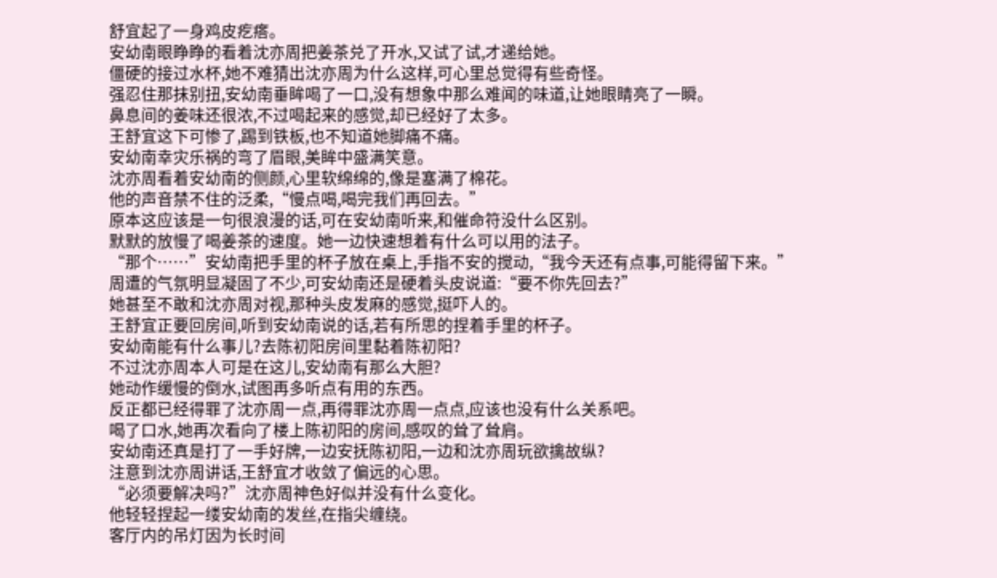舒宜起了一身鸡皮疙瘩。
安幼南眼睁睁的看着沈亦周把姜茶兑了开水,又试了试,才递给她。
僵硬的接过水杯,她不难猜出沈亦周为什么这样,可心里总觉得有些奇怪。
强忍住那抹别扭,安幼南垂眸喝了一口,没有想象中那么难闻的味道,让她眼睛亮了一瞬。
鼻息间的姜味还很浓,不过喝起来的感觉,却已经好了太多。
王舒宜这下可惨了,踢到铁板,也不知道她脚痛不痛。
安幼南幸灾乐祸的弯了眉眼,美眸中盛满笑意。
沈亦周看着安幼南的侧颜,心里软绵绵的,像是塞满了棉花。
他的声音禁不住的泛柔,“慢点喝,喝完我们再回去。”
原本这应该是一句很浪漫的话,可在安幼南听来,和催命符没什么区别。
默默的放慢了喝姜茶的速度。她一边快速想着有什么可以用的法子。
“那个……”安幼南把手里的杯子放在桌上,手指不安的搅动,“我今天还有点事,可能得留下来。”
周遭的气氛明显凝固了不少,可安幼南还是硬着头皮说道:“要不你先回去?”
她甚至不敢和沈亦周对视,那种头皮发麻的感觉,挺吓人的。
王舒宜正要回房间,听到安幼南说的话,若有所思的捏着手里的杯子。
安幼南能有什么事儿?去陈初阳房间里黏着陈初阳?
不过沈亦周本人可是在这儿,安幼南有那么大胆?
她动作缓慢的倒水,试图再多听点有用的东西。
反正都已经得罪了沈亦周一点,再得罪沈亦周一点点,应该也没有什么关系吧。
喝了口水,她再次看向了楼上陈初阳的房间,感叹的耸了耸肩。
安幼南还真是打了一手好牌,一边安抚陈初阳,一边和沈亦周玩欲擒故纵?
注意到沈亦周讲话,王舒宜才收敛了偏远的心思。
“必须要解决吗?”沈亦周神色好似并没有什么变化。
他轻轻捏起一缕安幼南的发丝,在指尖缠绕。
客厅内的吊灯因为长时间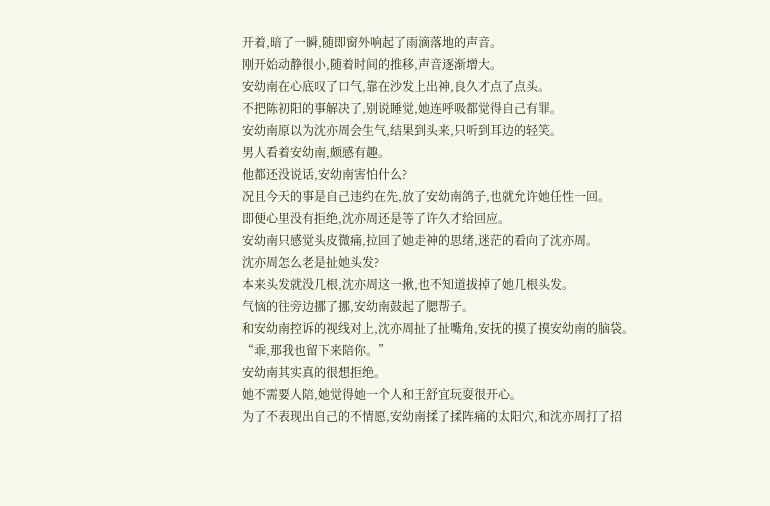开着,暗了一瞬,随即窗外响起了雨滴落地的声音。
刚开始动静很小,随着时间的推移,声音逐渐增大。
安幼南在心底叹了口气,靠在沙发上出神,良久才点了点头。
不把陈初阳的事解决了,别说睡觉,她连呼吸都觉得自己有罪。
安幼南原以为沈亦周会生气,结果到头来,只听到耳边的轻笑。
男人看着安幼南,颇感有趣。
他都还没说话,安幼南害怕什么?
况且今天的事是自己违约在先,放了安幼南鸽子,也就允许她任性一回。
即便心里没有拒绝,沈亦周还是等了许久才给回应。
安幼南只感觉头皮微痛,拉回了她走神的思绪,迷茫的看向了沈亦周。
沈亦周怎么老是扯她头发?
本来头发就没几根,沈亦周这一揪,也不知道拔掉了她几根头发。
气恼的往旁边挪了挪,安幼南鼓起了腮帮子。
和安幼南控诉的视线对上,沈亦周扯了扯嘴角,安抚的摸了摸安幼南的脑袋。
“乖,那我也留下来陪你。”
安幼南其实真的很想拒绝。
她不需要人陪,她觉得她一个人和王舒宜玩耍很开心。
为了不表现出自己的不情愿,安幼南揉了揉阵痛的太阳穴,和沈亦周打了招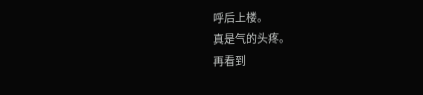呼后上楼。
真是气的头疼。
再看到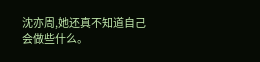沈亦周,她还真不知道自己会做些什么。